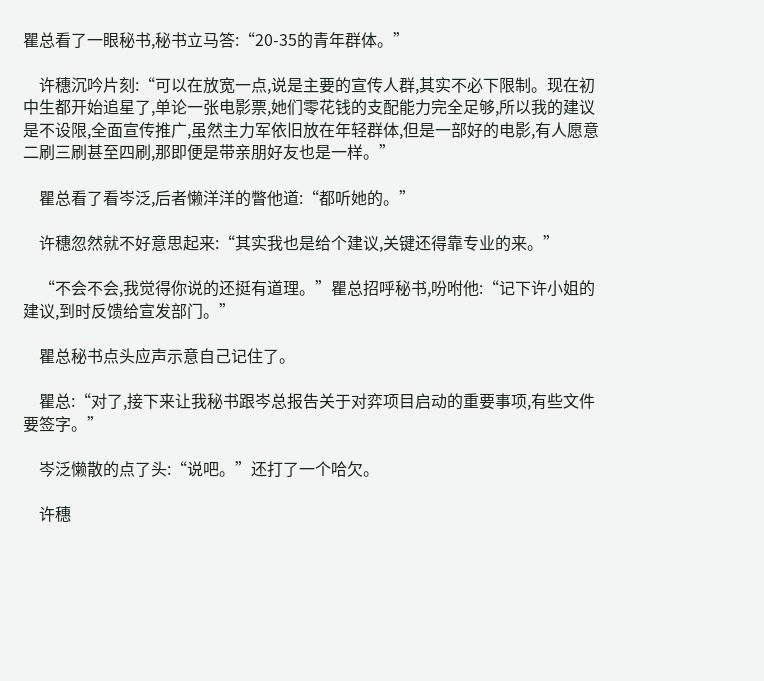瞿总看了一眼秘书,秘书立马答:“20-35的青年群体。”

    许穗沉吟片刻:“可以在放宽一点,说是主要的宣传人群,其实不必下限制。现在初中生都开始追星了,单论一张电影票,她们零花钱的支配能力完全足够,所以我的建议是不设限,全面宣传推广,虽然主力军依旧放在年轻群体,但是一部好的电影,有人愿意二刷三刷甚至四刷,那即便是带亲朋好友也是一样。”

    瞿总看了看岑泛,后者懒洋洋的瞥他道:“都听她的。”

    许穗忽然就不好意思起来:“其实我也是给个建议,关键还得靠专业的来。”

    “不会不会,我觉得你说的还挺有道理。”瞿总招呼秘书,吩咐他:“记下许小姐的建议,到时反馈给宣发部门。”

    瞿总秘书点头应声示意自己记住了。

    瞿总:“对了,接下来让我秘书跟岑总报告关于对弈项目启动的重要事项,有些文件要签字。”

    岑泛懒散的点了头:“说吧。”还打了一个哈欠。

    许穗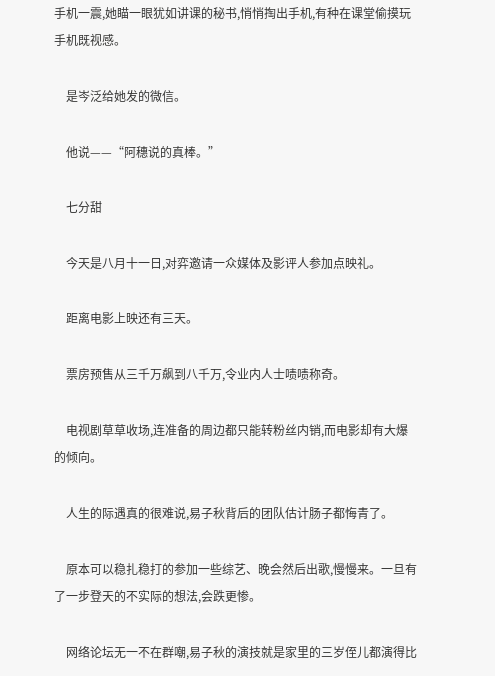手机一震,她瞄一眼犹如讲课的秘书,悄悄掏出手机,有种在课堂偷摸玩手机既视感。

    是岑泛给她发的微信。

    他说——“阿穗说的真棒。”

    七分甜

    今天是八月十一日,对弈邀请一众媒体及影评人参加点映礼。

    距离电影上映还有三天。

    票房预售从三千万飙到八千万,令业内人士啧啧称奇。

    电视剧草草收场,连准备的周边都只能转粉丝内销,而电影却有大爆的倾向。

    人生的际遇真的很难说,易子秋背后的团队估计肠子都悔青了。

    原本可以稳扎稳打的参加一些综艺、晚会然后出歌,慢慢来。一旦有了一步登天的不实际的想法,会跌更惨。

    网络论坛无一不在群嘲,易子秋的演技就是家里的三岁侄儿都演得比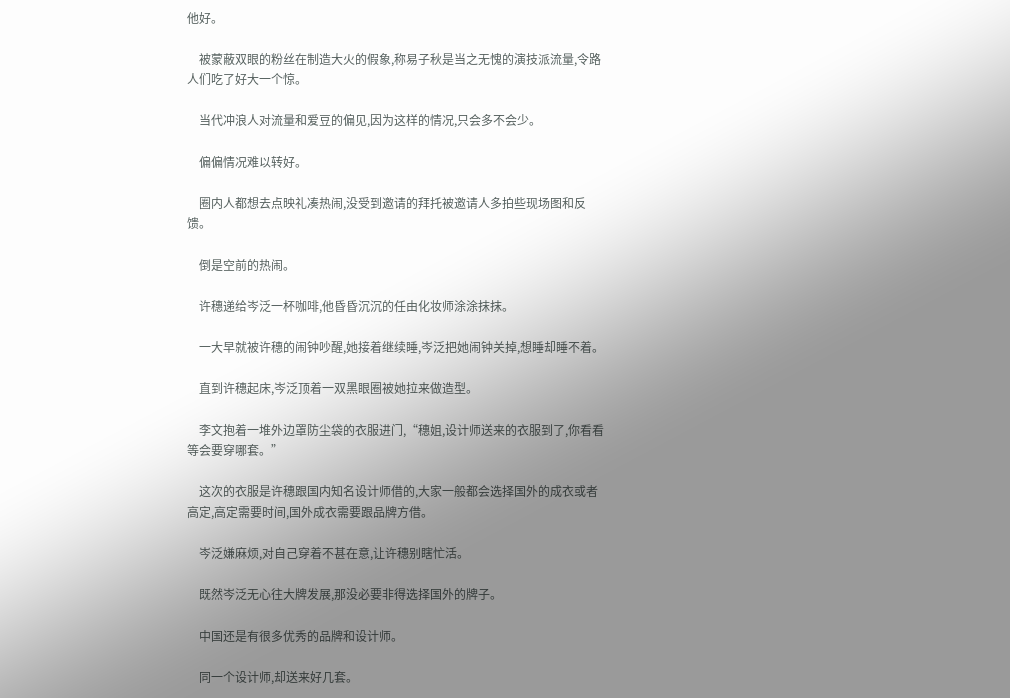他好。

    被蒙蔽双眼的粉丝在制造大火的假象,称易子秋是当之无愧的演技派流量,令路人们吃了好大一个惊。

    当代冲浪人对流量和爱豆的偏见,因为这样的情况,只会多不会少。

    偏偏情况难以转好。

    圈内人都想去点映礼凑热闹,没受到邀请的拜托被邀请人多拍些现场图和反馈。

    倒是空前的热闹。

    许穗递给岑泛一杯咖啡,他昏昏沉沉的任由化妆师涂涂抹抹。

    一大早就被许穗的闹钟吵醒,她接着继续睡,岑泛把她闹钟关掉,想睡却睡不着。

    直到许穗起床,岑泛顶着一双黑眼圈被她拉来做造型。

    李文抱着一堆外边罩防尘袋的衣服进门,“穗姐,设计师送来的衣服到了,你看看等会要穿哪套。”

    这次的衣服是许穗跟国内知名设计师借的,大家一般都会选择国外的成衣或者高定,高定需要时间,国外成衣需要跟品牌方借。

    岑泛嫌麻烦,对自己穿着不甚在意,让许穗别瞎忙活。

    既然岑泛无心往大牌发展,那没必要非得选择国外的牌子。

    中国还是有很多优秀的品牌和设计师。

    同一个设计师,却送来好几套。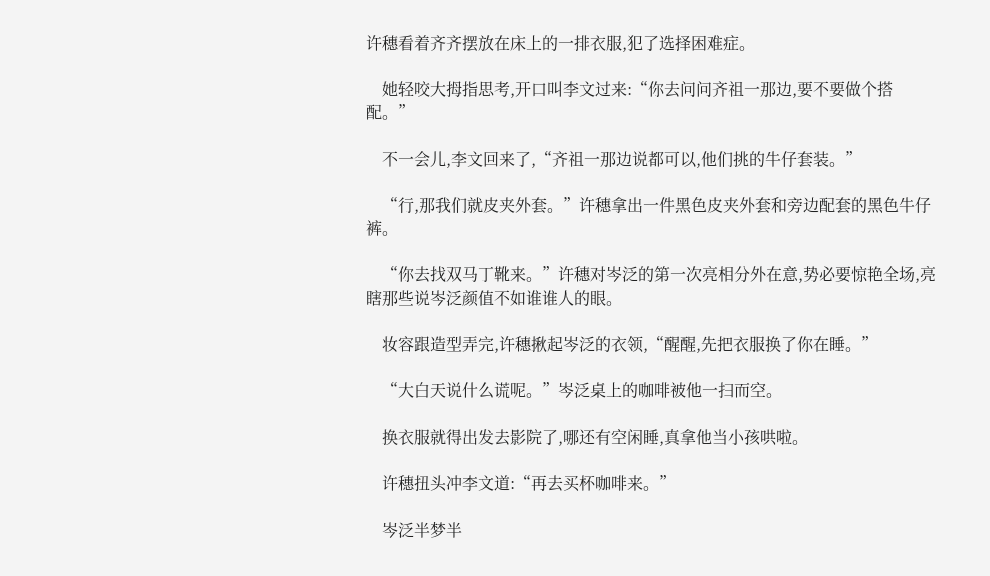许穗看着齐齐摆放在床上的一排衣服,犯了选择困难症。

    她轻咬大拇指思考,开口叫李文过来:“你去问问齐祖一那边,要不要做个搭配。”

    不一会儿,李文回来了,“齐祖一那边说都可以,他们挑的牛仔套装。”

    “行,那我们就皮夹外套。”许穗拿出一件黑色皮夹外套和旁边配套的黑色牛仔裤。

    “你去找双马丁靴来。”许穗对岑泛的第一次亮相分外在意,势必要惊艳全场,亮瞎那些说岑泛颜值不如谁谁人的眼。

    妆容跟造型弄完,许穗揪起岑泛的衣领,“醒醒,先把衣服换了你在睡。”

    “大白天说什么谎呢。”岑泛桌上的咖啡被他一扫而空。

    换衣服就得出发去影院了,哪还有空闲睡,真拿他当小孩哄啦。

    许穗扭头冲李文道:“再去买杯咖啡来。”

    岑泛半梦半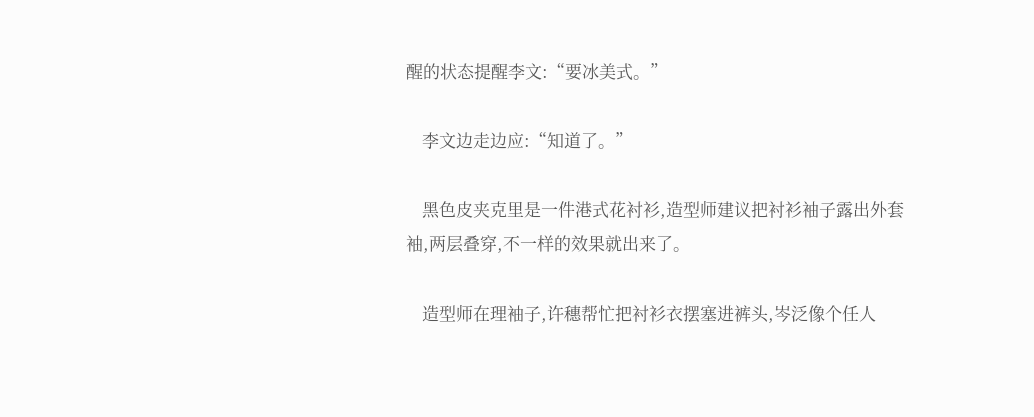醒的状态提醒李文:“要冰美式。”

    李文边走边应:“知道了。”

    黑色皮夹克里是一件港式花衬衫,造型师建议把衬衫袖子露出外套袖,两层叠穿,不一样的效果就出来了。

    造型师在理袖子,许穗帮忙把衬衫衣摆塞进裤头,岑泛像个任人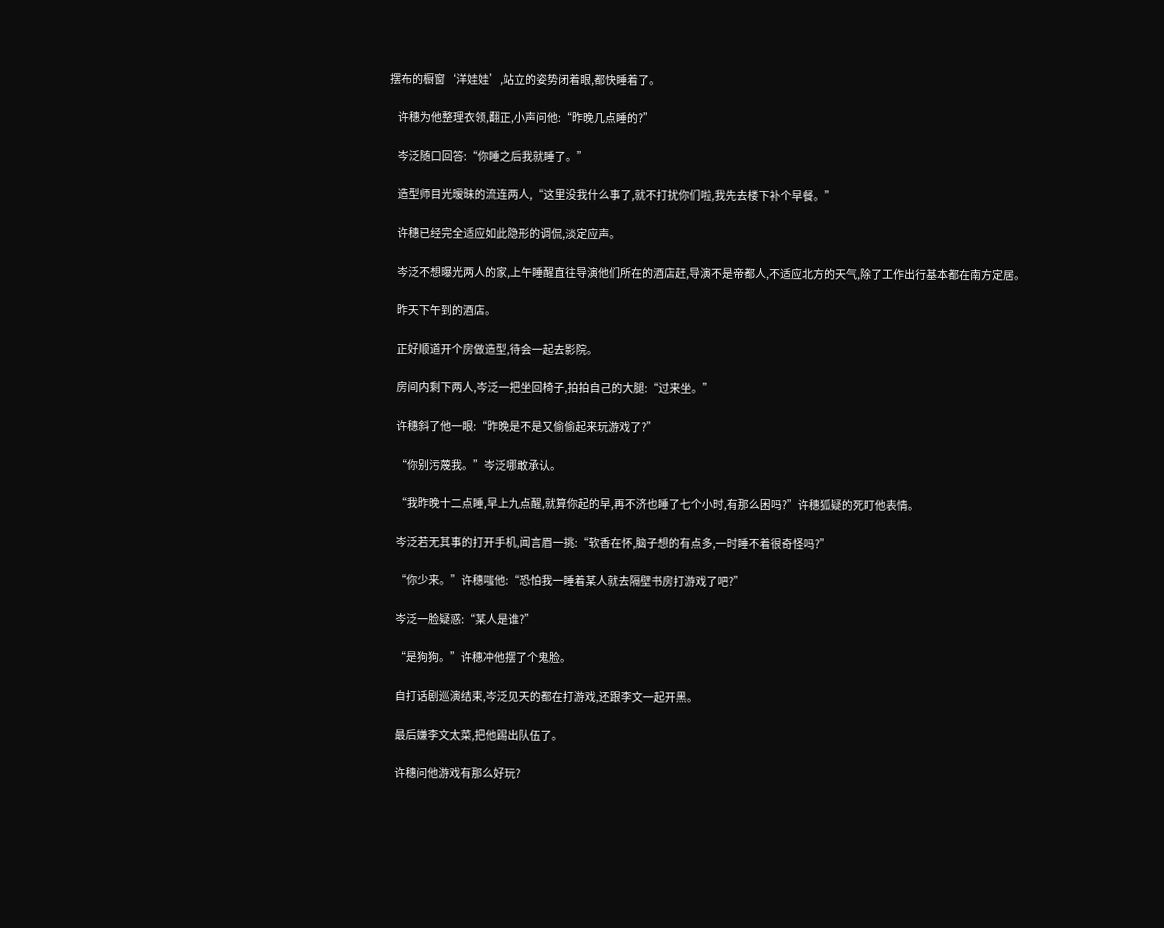摆布的橱窗‘洋娃娃’,站立的姿势闭着眼,都快睡着了。

    许穗为他整理衣领,翻正,小声问他:“昨晚几点睡的?”

    岑泛随口回答:“你睡之后我就睡了。”

    造型师目光暧昧的流连两人,“这里没我什么事了,就不打扰你们啦,我先去楼下补个早餐。”

    许穗已经完全适应如此隐形的调侃,淡定应声。

    岑泛不想曝光两人的家,上午睡醒直往导演他们所在的酒店赶,导演不是帝都人,不适应北方的天气,除了工作出行基本都在南方定居。

    昨天下午到的酒店。

    正好顺道开个房做造型,待会一起去影院。

    房间内剩下两人,岑泛一把坐回椅子,拍拍自己的大腿:“过来坐。”

    许穗斜了他一眼:“昨晚是不是又偷偷起来玩游戏了?”

    “你别污蔑我。”岑泛哪敢承认。

    “我昨晚十二点睡,早上九点醒,就算你起的早,再不济也睡了七个小时,有那么困吗?”许穗狐疑的死盯他表情。

    岑泛若无其事的打开手机,闻言眉一挑:“软香在怀,脑子想的有点多,一时睡不着很奇怪吗?”

    “你少来。”许穗嗤他:“恐怕我一睡着某人就去隔壁书房打游戏了吧?”

    岑泛一脸疑惑:“某人是谁?”

    “是狗狗。”许穗冲他摆了个鬼脸。

    自打话剧巡演结束,岑泛见天的都在打游戏,还跟李文一起开黑。

    最后嫌李文太菜,把他踢出队伍了。

    许穗问他游戏有那么好玩?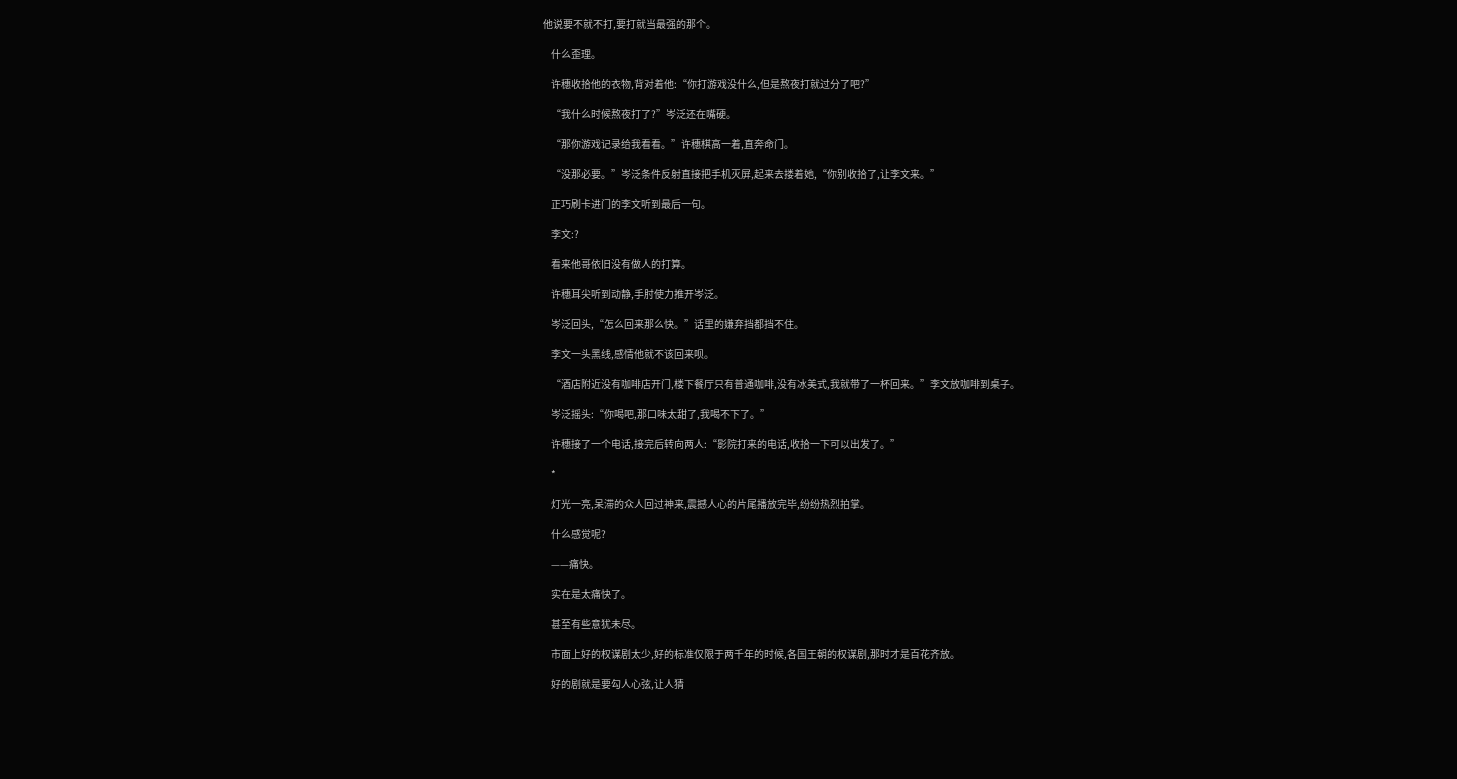他说要不就不打,要打就当最强的那个。

    什么歪理。

    许穗收拾他的衣物,背对着他:“你打游戏没什么,但是熬夜打就过分了吧?”

    “我什么时候熬夜打了?”岑泛还在嘴硬。

    “那你游戏记录给我看看。”许穗棋高一着,直奔命门。

    “没那必要。”岑泛条件反射直接把手机灭屏,起来去搂着她,“你别收拾了,让李文来。”

    正巧刷卡进门的李文听到最后一句。

    李文:?

    看来他哥依旧没有做人的打算。

    许穗耳尖听到动静,手肘使力推开岑泛。

    岑泛回头,“怎么回来那么快。”话里的嫌弃挡都挡不住。

    李文一头黑线,感情他就不该回来呗。

    “酒店附近没有咖啡店开门,楼下餐厅只有普通咖啡,没有冰美式,我就带了一杯回来。”李文放咖啡到桌子。

    岑泛摇头:“你喝吧,那口味太甜了,我喝不下了。”

    许穗接了一个电话,接完后转向两人:“影院打来的电话,收拾一下可以出发了。”

    *

    灯光一亮,呆滞的众人回过神来,震撼人心的片尾播放完毕,纷纷热烈拍掌。

    什么感觉呢?

    ——痛快。

    实在是太痛快了。

    甚至有些意犹未尽。

    市面上好的权谋剧太少,好的标准仅限于两千年的时候,各国王朝的权谋剧,那时才是百花齐放。

    好的剧就是要勾人心弦,让人猜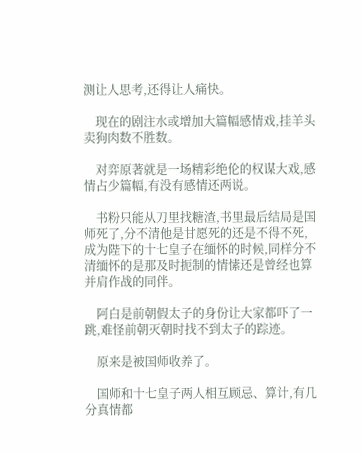测让人思考,还得让人痛快。

    现在的剧注水或增加大篇幅感情戏,挂羊头卖狗肉数不胜数。

    对弈原著就是一场精彩绝伦的权谋大戏,感情占少篇幅,有没有感情还两说。

    书粉只能从刀里找糖渣,书里最后结局是国师死了,分不清他是甘愿死的还是不得不死,成为陛下的十七皇子在缅怀的时候,同样分不清缅怀的是那及时扼制的情愫还是曾经也算并肩作战的同伴。

    阿白是前朝假太子的身份让大家都吓了一跳,难怪前朝灭朝时找不到太子的踪迹。

    原来是被国师收养了。

    国师和十七皇子两人相互顾忌、算计,有几分真情都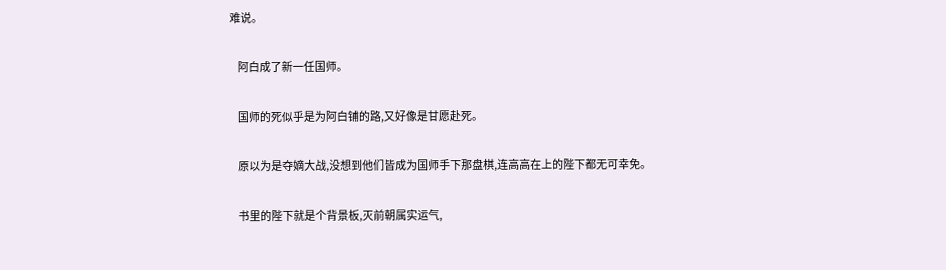难说。

    阿白成了新一任国师。

    国师的死似乎是为阿白铺的路,又好像是甘愿赴死。

    原以为是夺嫡大战,没想到他们皆成为国师手下那盘棋,连高高在上的陛下都无可幸免。

    书里的陛下就是个背景板,灭前朝属实运气,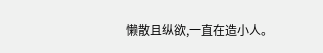懒散且纵欲,一直在造小人。